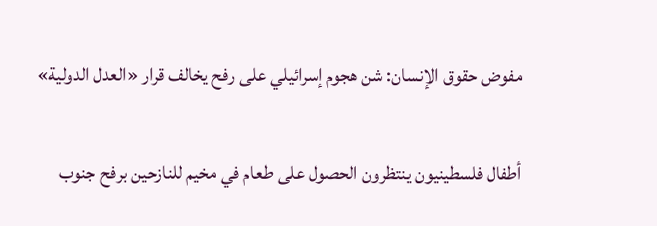مفوض حقوق الإنسان: شن هجوم إسرائيلي على رفح يخالف قرار «العدل الدولية»

أطفال فلسطينيون ينتظرون الحصول على طعام في مخيم للنازحين برفح جنوب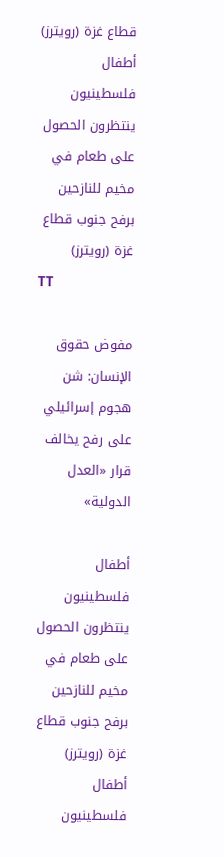قطاع غزة (رويترز)
أطفال فلسطينيون ينتظرون الحصول على طعام في مخيم للنازحين برفح جنوب قطاع غزة (رويترز)
TT

مفوض حقوق الإنسان: شن هجوم إسرائيلي على رفح يخالف قرار «العدل الدولية»

أطفال فلسطينيون ينتظرون الحصول على طعام في مخيم للنازحين برفح جنوب قطاع غزة (رويترز)
أطفال فلسطينيون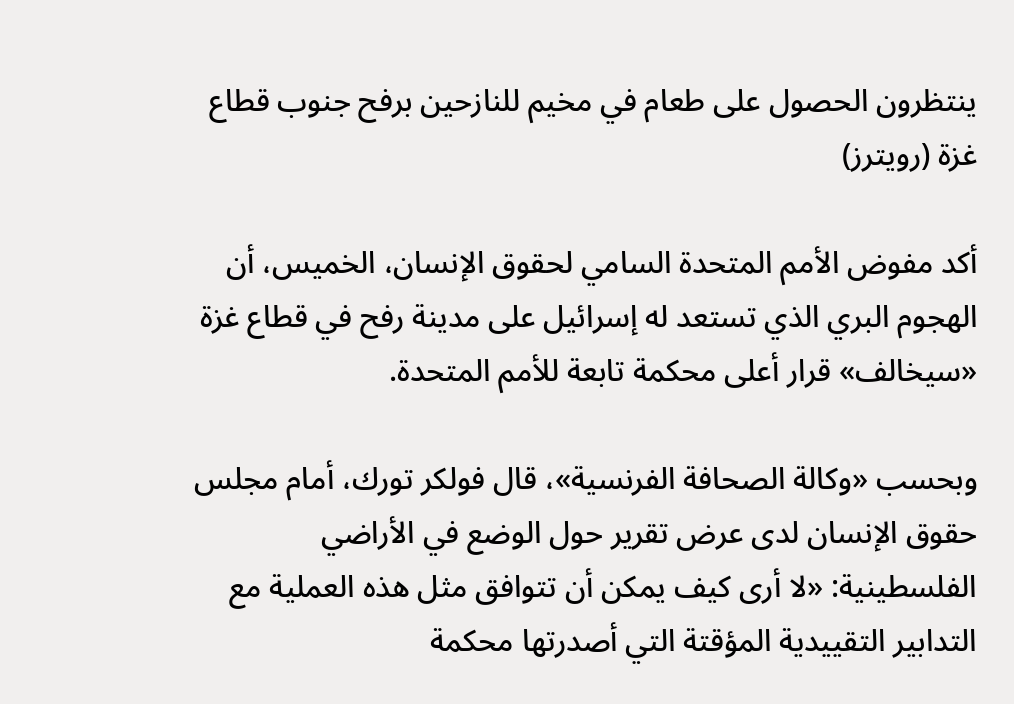ينتظرون الحصول على طعام في مخيم للنازحين برفح جنوب قطاع غزة (رويترز)

أكد مفوض الأمم المتحدة السامي لحقوق الإنسان، الخميس، أن الهجوم البري الذي تستعد له إسرائيل على مدينة رفح في قطاع غزة «سيخالف» قرار أعلى محكمة تابعة للأمم المتحدة.

وبحسب «وكالة الصحافة الفرنسية»، قال فولكر تورك، أمام مجلس حقوق الإنسان لدى عرض تقرير حول الوضع في الأراضي الفلسطينية: «لا أرى كيف يمكن أن تتوافق مثل هذه العملية مع التدابير التقييدية المؤقتة التي أصدرتها محكمة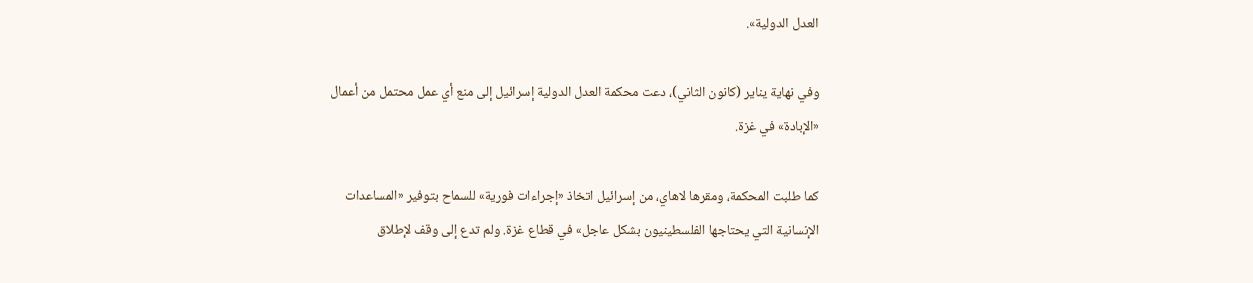العدل الدولية».

وفي نهاية يناير (كانون الثاني)، دعت محكمة العدل الدولية إسرائيل إلى منع أي عمل محتمل من أعمال «الإبادة» في غزة.

كما طلبت المحكمة، ومقرها لاهاي، من إسرائيل اتخاذ «إجراءات فورية» للسماح بتوفير «المساعدات الإنسانية التي يحتاجها الفلسطينيون بشكل عاجل» في قطاع غزة. ولم تدع إلى وقف لإطلاق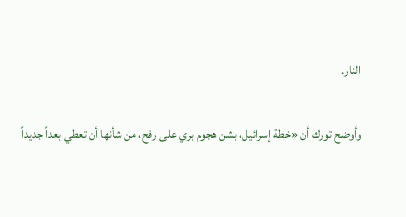النار.

وأوضح تورك أن «خطة إسرائيل، بشن هجوم بري على رفح، من شأنها أن تعطي بعداً جديداً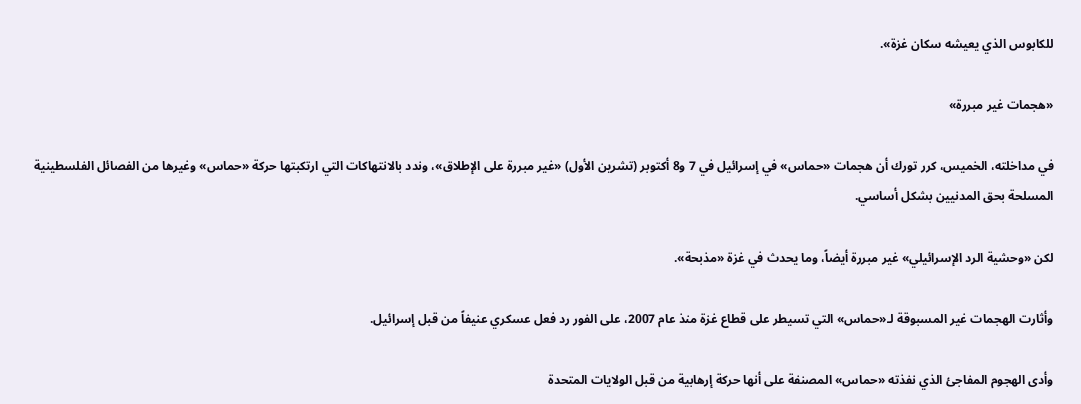للكابوس الذي يعيشه سكان غزة».

«هجمات غير مبررة»

في مداخلته، الخميس، كرر تورك أن هجمات «حماس» في إسرائيل في 7 و8 أكتوبر (تشرين الأول) «غير مبررة على الإطلاق»، وندد بالانتهاكات التي ارتكبتها حركة «حماس» وغيرها من الفصائل الفلسطينية المسلحة بحق المدنيين بشكل أساسي.

لكن «وحشية الرد الإسرائيلي» غير مبررة أيضاً، وما يحدث في غزة «مذبحة».

وأثارت الهجمات غير المسبوقة لـ«حماس» التي تسيطر على قطاع غزة منذ عام 2007، على الفور رد فعل عسكري عنيفاً من قبل إسرائيل.

وأدى الهجوم المفاجئ الذي نفذته «حماس» المصنفة على أنها حركة إرهابية من قبل الولايات المتحدة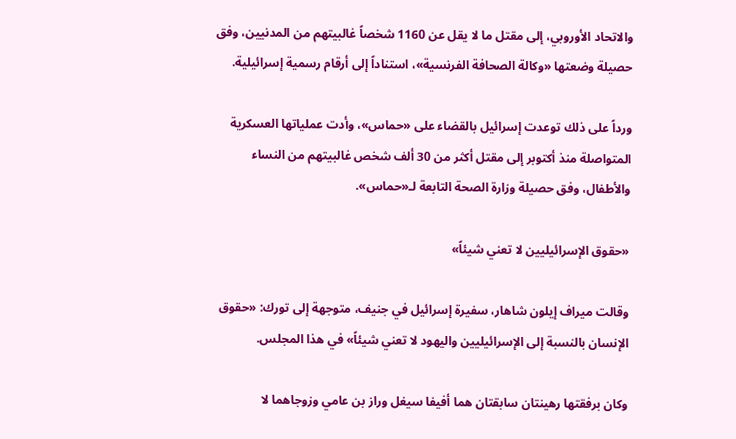والاتحاد الأوروبي، إلى مقتل ما لا يقل عن 1160 شخصاً غالبيتهم من المدنيين، وفق حصيلة وضعتها «وكالة الصحافة الفرنسية»، استناداً إلى أرقام رسمية إسرائيلية.

ورداً على ذلك توعدت إسرائيل بالقضاء على «حماس»، وأدت عملياتها العسكرية المتواصلة منذ أكتوبر إلى مقتل أكثر من 30 ألف شخص غالبيتهم من النساء والأطفال، وفق حصيلة وزارة الصحة التابعة لـ«حماس».

«حقوق الإسرائيليين لا تعني شيئاً»

وقالت ميراف إيلون شاهار، سفيرة إسرائيل في جنيف، متوجهة إلى تورك: «حقوق الإنسان بالنسبة إلى الإسرائيليين واليهود لا تعني شيئاً» في هذا المجلس.

وكان برفقتها رهينتان سابقتان هما أفيفا سيغل وراز بن عامي وزوجاهما لا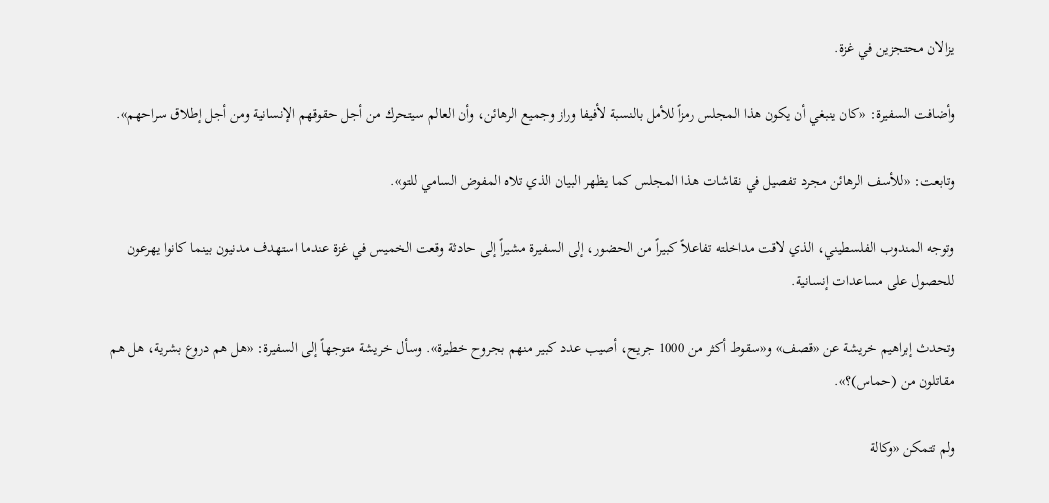يزالان محتجزين في غزة.

وأضافت السفيرة: «كان ينبغي أن يكون هذا المجلس رمزاً للأمل بالنسبة لأفيفا وراز وجميع الرهائن، وأن العالم سيتحرك من أجل حقوقهم الإنسانية ومن أجل إطلاق سراحهم».

وتابعت: «للأسف الرهائن مجرد تفصيل في نقاشات هذا المجلس كما يظهر البيان الذي تلاه المفوض السامي للتو».

وتوجه المندوب الفلسطيني، الذي لاقت مداخلته تفاعلاً كبيراً من الحضور، إلى السفيرة مشيراً إلى حادثة وقعت الخميس في غزة عندما استهدف مدنيون بينما كانوا يهرعون للحصول على مساعدات إنسانية.

وتحدث إبراهيم خريشة عن «قصف» و«سقوط أكثر من 1000 جريح، أصيب عدد كبير منهم بجروح خطيرة». وسأل خريشة متوجهاً إلى السفيرة: «هل هم دروع بشرية، هل هم مقاتلون من (حماس)؟».

ولم تتمكن «وكالة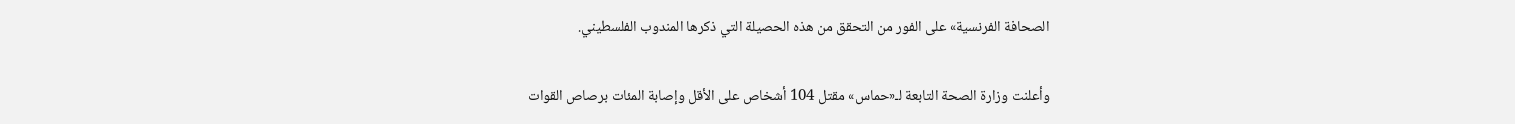الصحافة الفرنسية» على الفور من التحقق من هذه الحصيلة التي ذكرها المندوب الفلسطيني.

وأعلنت وزارة الصحة التابعة لـ«حماس» مقتل 104 أشخاص على الأقل وإصابة المئات برصاص القوات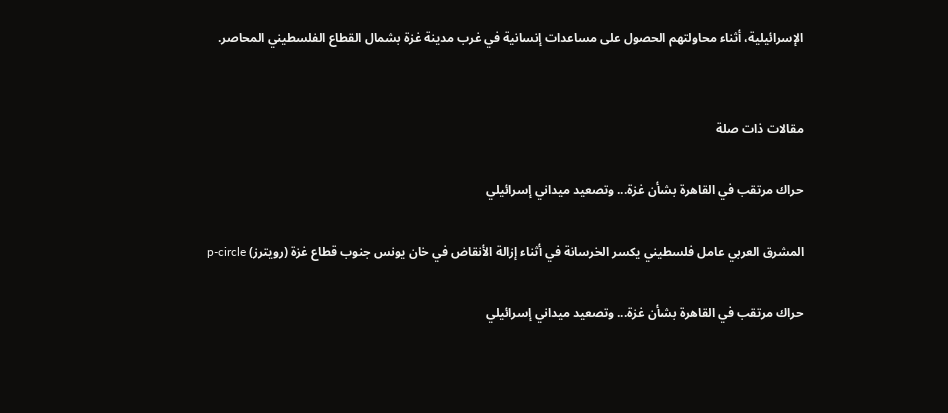الإسرائيلية، أثناء محاولتهم الحصول على مساعدات إنسانية في غرب مدينة غزة بشمال القطاع الفلسطيني المحاصر.


مقالات ذات صلة

حراك مرتقب في القاهرة بشأن غزة... وتصعيد ميداني إسرائيلي

المشرق العربي عامل فلسطيني يكسر الخرسانة في أثناء إزالة الأنقاض في خان يونس جنوب قطاع غزة (رويترز) p-circle

حراك مرتقب في القاهرة بشأن غزة... وتصعيد ميداني إسرائيلي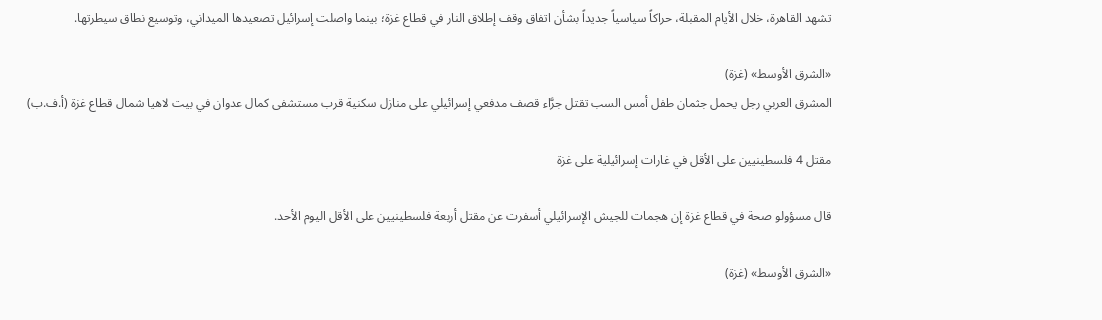تشهد القاهرة، خلال الأيام المقبلة، حراكاً سياسياً جديداً بشأن اتفاق وقف إطلاق النار في قطاع غزة؛ بينما واصلت إسرائيل تصعيدها الميداني، وتوسيع نطاق سيطرتها.

«الشرق الأوسط» (غزة)
المشرق العربي رجل يحمل جثمان طفل أمس السب تقتل جرَّاء قصف مدفعي إسرائيلي على منازل سكنية قرب مستشفى كمال عدوان في بيت لاهيا شمال قطاع غزة (أ.ف.ب)

مقتل 4 فلسطينيين على الأقل في غارات إسرائيلية على غزة

قال مسؤولو صحة في قطاع غزة إن هجمات للجيش الإسرائيلي أسفرت عن مقتل أربعة فلسطينيين على الأقل اليوم الأحد.

«الشرق الأوسط» (غزة)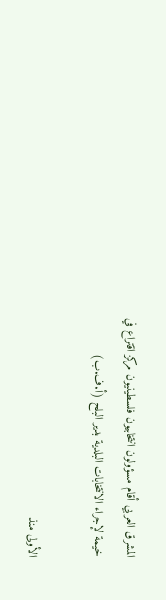المشرق العربي أقام مسؤولون انتخابيون فلسطينيون مركز اقتراع في خيمة لإجراء الانتخابات البلدية بدير البلح (أ.ف.ب)

الأولى منذ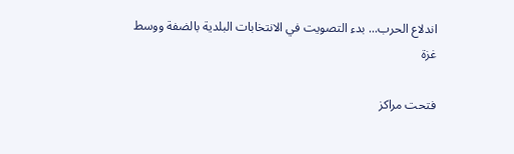اندلاع الحرب... بدء التصويت في الانتخابات البلدية بالضفة ووسط غزة

فتحت مراكز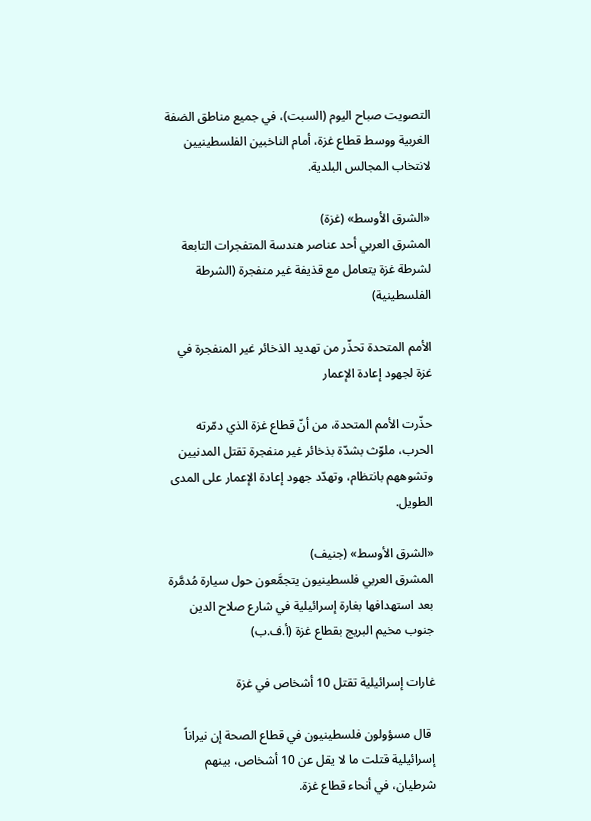التصويت صباح اليوم (السبت)، في جميع مناطق الضفة الغربية ووسط قطاع غزة، أمام الناخبين الفلسطينيين لانتخاب المجالس البلدية.

«الشرق الأوسط» (غزة)
المشرق العربي أحد عناصر هندسة المتفجرات التابعة لشرطة غزة يتعامل مع قذيفة غير منفجرة (الشرطة الفلسطينية)

الأمم المتحدة تحذّر من تهديد الذخائر غير المنفجرة في غزة لجهود إعادة الإعمار

حذّرت الأمم المتحدة، من أنّ قطاع غزة الذي دمّرته الحرب، ملوّث بشدّة بذخائر غير منفجرة تقتل المدنيين وتشوههم بانتظام، وتهدّد جهود إعادة الإعمار على المدى الطويل.

«الشرق الأوسط» (جنيف)
المشرق العربي فلسطينيون يتجمَّعون حول سيارة مُدمَّرة بعد استهدافها بغارة إسرائيلية في شارع صلاح الدين جنوب مخيم البريج بقطاع غزة (أ.ف.ب)

غارات إسرائيلية تقتل 10 أشخاص في غزة

 قال مسؤولون فلسطينيون في قطاع الصحة إن نيراناً إسرائيلية قتلت ما لا يقل عن 10 أشخاص، بينهم شرطيان، في أنحاء قطاع غزة.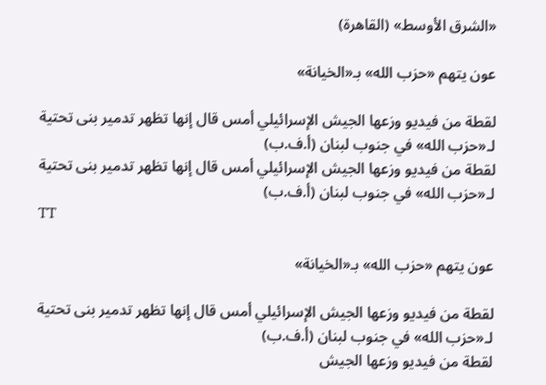«الشرق الأوسط» (القاهرة)

عون يتهم «حزب الله» بـ«الخيانة»

لقطة من فيديو وزعها الجيش الإسرائيلي أمس قال إنها تظهر تدمير بنى تحتية لـ«حزب الله» في جنوب لبنان (أ.ف.ب)
لقطة من فيديو وزعها الجيش الإسرائيلي أمس قال إنها تظهر تدمير بنى تحتية لـ«حزب الله» في جنوب لبنان (أ.ف.ب)
TT

عون يتهم «حزب الله» بـ«الخيانة»

لقطة من فيديو وزعها الجيش الإسرائيلي أمس قال إنها تظهر تدمير بنى تحتية لـ«حزب الله» في جنوب لبنان (أ.ف.ب)
لقطة من فيديو وزعها الجيش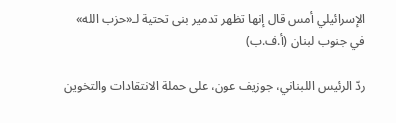الإسرائيلي أمس قال إنها تظهر تدمير بنى تحتية لـ«حزب الله» في جنوب لبنان (أ.ف.ب)

ردّ الرئيس اللبناني، جوزيف عون، على حملة الانتقادات والتخوين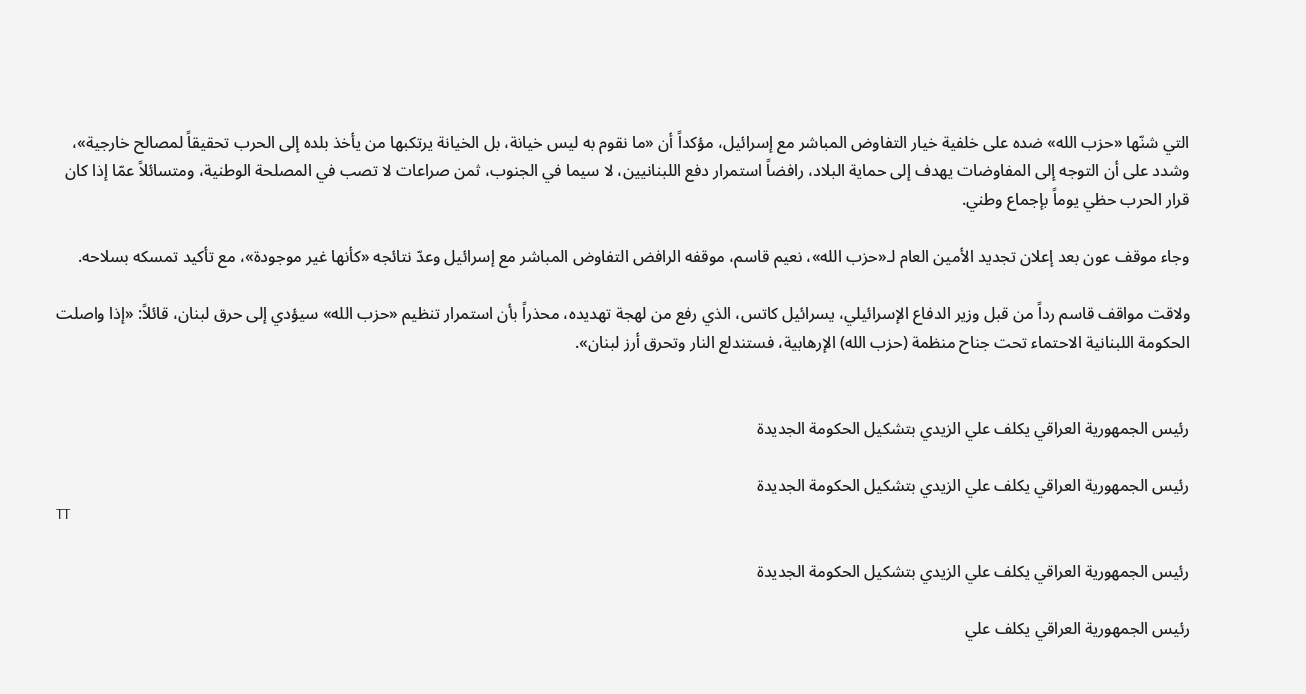التي شنّها «حزب الله» ضده على خلفية خيار التفاوض المباشر مع إسرائيل، مؤكداً أن «ما نقوم به ليس خيانة، بل الخيانة يرتكبها من يأخذ بلده إلى الحرب تحقيقاً لمصالح خارجية»، وشدد على أن التوجه إلى المفاوضات يهدف إلى حماية البلاد، رافضاً استمرار دفع اللبنانيين، لا سيما في الجنوب، ثمن صراعات لا تصب في المصلحة الوطنية، ومتسائلاً عمّا إذا كان قرار الحرب حظي يوماً بإجماع وطني.

وجاء موقف عون بعد إعلان تجديد الأمين العام لـ«حزب الله»، نعيم قاسم، موقفه الرافض التفاوض المباشر مع إسرائيل وعدّ نتائجه «كأنها غير موجودة»، مع تأكيد تمسكه بسلاحه.

ولاقت مواقف قاسم رداً من قبل وزير الدفاع الإسرائيلي، يسرائيل كاتس، الذي رفع من لهجة تهديده، محذراً بأن استمرار تنظيم «حزب الله» سيؤدي إلى حرق لبنان، قائلاً: «إذا واصلت الحكومة اللبنانية الاحتماء تحت جناح منظمة (حزب الله) الإرهابية، فستندلع النار وتحرق أرز لبنان».


رئيس الجمهورية العراقي يكلف علي الزيدي بتشكيل الحكومة الجديدة

رئيس الجمهورية العراقي يكلف علي الزيدي بتشكيل الحكومة الجديدة
TT

رئيس الجمهورية العراقي يكلف علي الزيدي بتشكيل الحكومة الجديدة

رئيس الجمهورية العراقي يكلف علي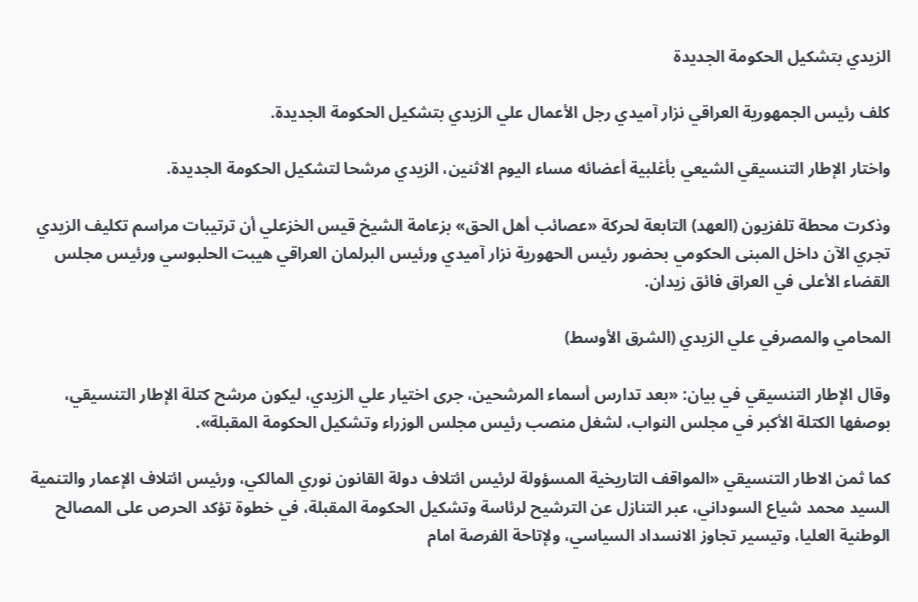الزيدي بتشكيل الحكومة الجديدة

كلف رئيس الجمهورية العراقي نزار آميدي رجل الأعمال علي الزيدي بتشكيل الحكومة الجديدة.

واختار الإطار التنسيقي الشيعي بأغلبية أعضائه مساء اليوم الاثنين، الزيدي مرشحا لتشكيل الحكومة الجديدة.

وذكرت محطة تلفزيون (العهد) التابعة لحركة «عصائب أهل الحق» بزعامة الشيخ قيس الخزعلي أن ترتيبات مراسم تكليف الزيدي تجري الآن داخل المبنى الحكومي بحضور رئيس الحهورية نزار آميدي ورئيس البرلمان العراقي هيبت الحلبوسي ورئيس مجلس القضاء الأعلى في العراق فائق زيدان.

المحامي والمصرفي علي الزيدي (الشرق الأوسط)

وقال الإطار التنسيقي في بيان: «بعد تدارس أسماء المرشحين، جرى اختيار علي الزيدي، ليكون مرشح كتلة الإطار التنسيقي، بوصفها الكتلة الأكبر في مجلس النواب، لشغل منصب رئيس مجلس الوزراء وتشكيل الحكومة المقبلة».

كما ثمن الاطار التنسيقي «المواقف التاريخية المسؤولة لرئيس ائتلاف دولة القانون نوري المالكي، ورئيس ائتلاف الإعمار والتنمية السيد محمد شياع السوداني، عبر التنازل عن الترشيح لرئاسة وتشكيل الحكومة المقبلة، في خطوة تؤكد الحرص على المصالح الوطنية العليا، وتيسير تجاوز الانسداد السياسي، ولإتاحة الفرصة امام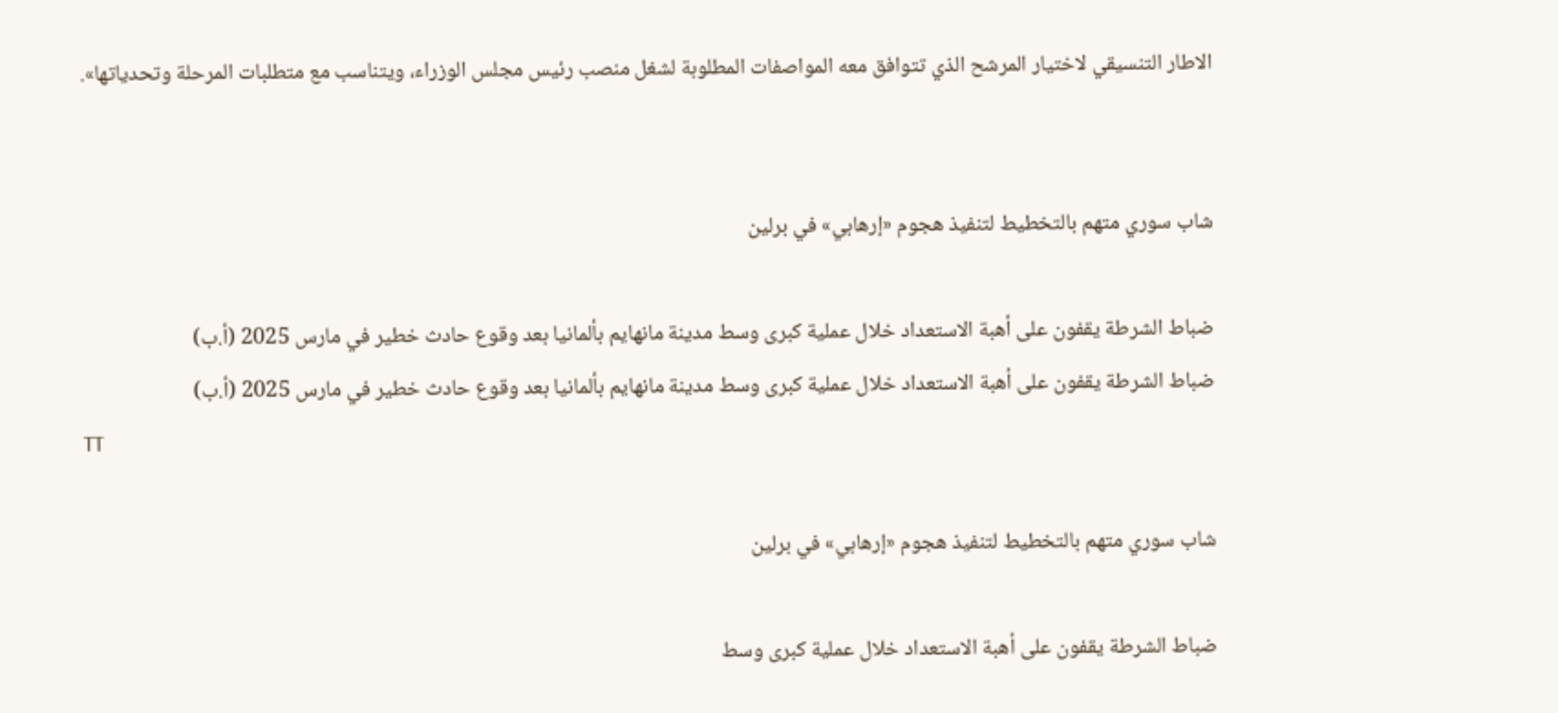الاطار التنسيقي لاختيار المرشح الذي تتوافق معه المواصفات المطلوبة لشغل منصب رئيس مجلس الوزراء، ويتناسب مع متطلبات المرحلة وتحدياتها».


شاب سوري متهم بالتخطيط لتنفيذ هجوم «إرهابي» في برلين

ضباط الشرطة يقفون على أهبة الاستعداد خلال عملية كبرى وسط مدينة مانهايم بألمانيا بعد وقوع حادث خطير في مارس 2025 (أ.ب)
ضباط الشرطة يقفون على أهبة الاستعداد خلال عملية كبرى وسط مدينة مانهايم بألمانيا بعد وقوع حادث خطير في مارس 2025 (أ.ب)
TT

شاب سوري متهم بالتخطيط لتنفيذ هجوم «إرهابي» في برلين

ضباط الشرطة يقفون على أهبة الاستعداد خلال عملية كبرى وسط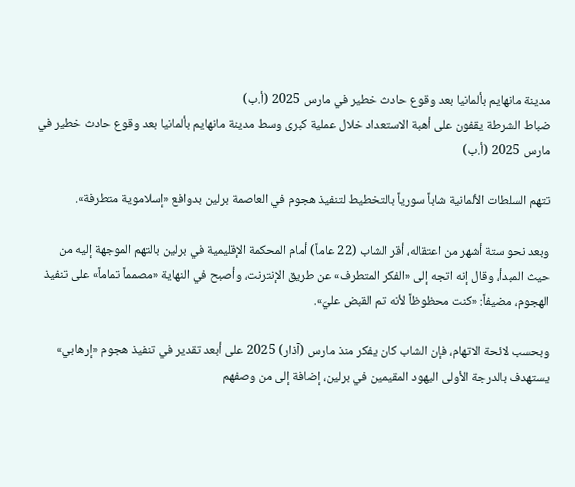مدينة مانهايم بألمانيا بعد وقوع حادث خطير في مارس 2025 (أ.ب)
ضباط الشرطة يقفون على أهبة الاستعداد خلال عملية كبرى وسط مدينة مانهايم بألمانيا بعد وقوع حادث خطير في مارس 2025 (أ.ب)

تتهم السلطات الألمانية شاباً سورياً بالتخطيط لتنفيذ هجوم في العاصمة برلين بدوافع «إسلاموية متطرفة».

وبعد نحو ستة أشهر من اعتقاله، أقر الشاب (22 عاماً) أمام المحكمة الإقليمية في برلين بالتهم الموجهة إليه من حيث المبدأ، وقال إنه اتجه إلى «الفكر المتطرف» عن طريق الإنترنت، وأصبح في النهاية «مصمماً تماماً» على تنفيذ الهجوم، مضيفاً: «كنت محظوظاً لأنه تم القبض عليّ».

وبحسب لائحة الاتهام، فإن الشاب كان يفكر منذ مارس (آذار) 2025 على أبعد تقدير في تنفيذ هجوم «إرهابي» يستهدف بالدرجة الأولى اليهود المقيمين في برلين، إضافة إلى من وصفهم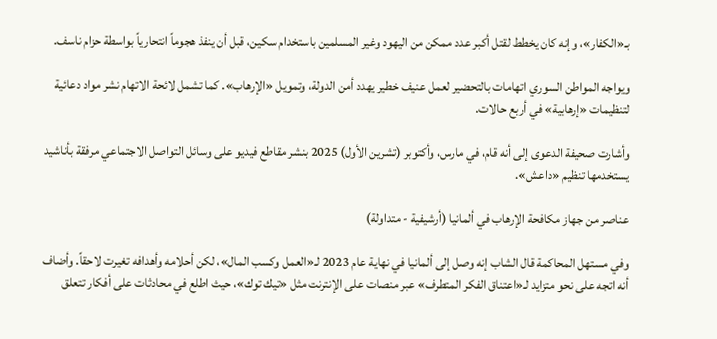بـ«الكفار»، وإنه كان يخطط لقتل أكبر عدد ممكن من اليهود وغير المسلمين باستخدام سكين، قبل أن ينفذ هجوماً انتحارياً بواسطة حزام ناسف.

ويواجه المواطن السوري اتهامات بالتحضير لعمل عنيف خطير يهدد أمن الدولة، وتمويل «الإرهاب». كما تشمل لائحة الاتهام نشر مواد دعائية لتنظيمات «إرهابية» في أربع حالات.

وأشارت صحيفة الدعوى إلى أنه قام، في مارس، وأكتوبر (تشرين الأول) 2025 بنشر مقاطع فيديو على وسائل التواصل الاجتماعي مرفقة بأناشيد يستخدمها تنظيم «داعش».

عناصر من جهاز مكافحة الإرهاب في ألمانيا (أرشيفية - متداولة)

وفي مستهل المحاكمة قال الشاب إنه وصل إلى ألمانيا في نهاية عام 2023 لـ«العمل وكسب المال»، لكن أحلامه وأهدافه تغيرت لاحقاً. وأضاف أنه اتجه على نحو متزايد لـ«اعتناق الفكر المتطرف» عبر منصات على الإنترنت مثل «تيك توك»، حيث اطلع في محادثات على أفكار تتعلق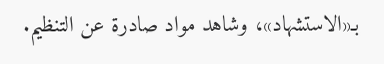بـ«الاستشهاد»، وشاهد مواد صادرة عن التنظيم.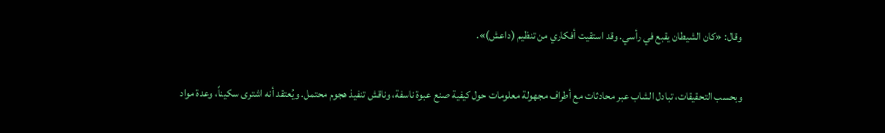وقال: «كان الشيطان يقبع في رأسي. وقد استقيت أفكاري من تنظيم (داعش)».

وبحسب التحقيقات، تبادل الشاب عبر محادثات مع أطراف مجهولة معلومات حول كيفية صنع عبوة ناسفة، وناقش تنفيذ هجوم محتمل. ويُعتقد أنه اشترى سكيناً، وعدة مواد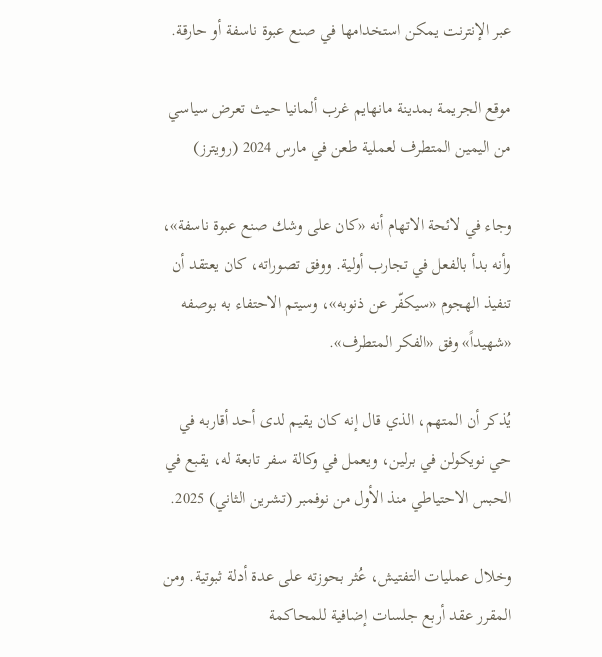عبر الإنترنت يمكن استخدامها في صنع عبوة ناسفة أو حارقة.

موقع الجريمة بمدينة مانهايم غرب ألمانيا حيث تعرض سياسي من اليمين المتطرف لعملية طعن في مارس 2024 (رويترز)

وجاء في لائحة الاتهام أنه «كان على وشك صنع عبوة ناسفة»، وأنه بدأ بالفعل في تجارب أولية. ووفق تصوراته، كان يعتقد أن تنفيذ الهجوم «سيكفّر عن ذنوبه»، وسيتم الاحتفاء به بوصفه «شهيداً» وفق «الفكر المتطرف».

يُذكر أن المتهم، الذي قال إنه كان يقيم لدى أحد أقاربه في حي نويكولن في برلين، ويعمل في وكالة سفر تابعة له، يقبع في الحبس الاحتياطي منذ الأول من نوفمبر (تشرين الثاني) 2025.

وخلال عمليات التفتيش، عُثر بحوزته على عدة أدلة ثبوتية. ومن المقرر عقد أربع جلسات إضافية للمحاكمة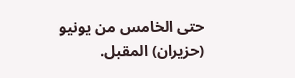حتى الخامس من يونيو (حزيران) المقبل.